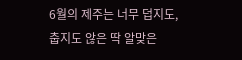6월의 제주는 너무 덥지도, 춥지도 않은 딱 알맞은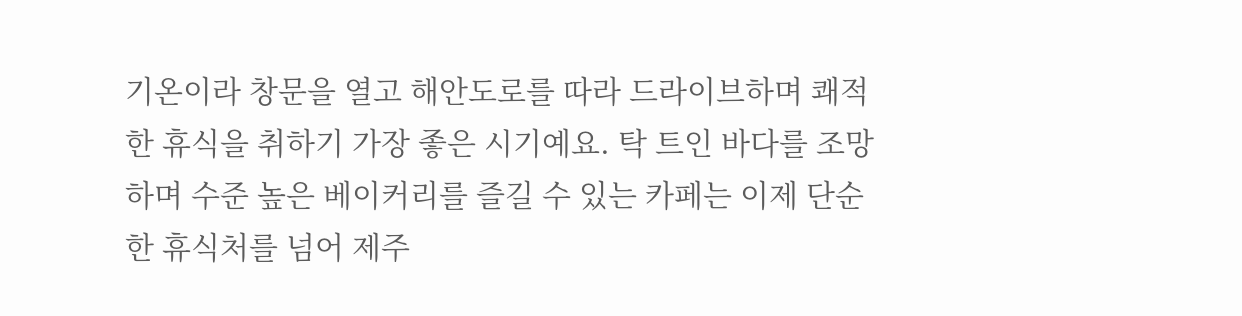기온이라 창문을 열고 해안도로를 따라 드라이브하며 쾌적한 휴식을 취하기 가장 좋은 시기예요. 탁 트인 바다를 조망하며 수준 높은 베이커리를 즐길 수 있는 카페는 이제 단순한 휴식처를 넘어 제주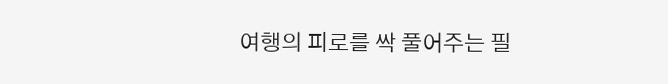여행의 피로를 싹 풀어주는 필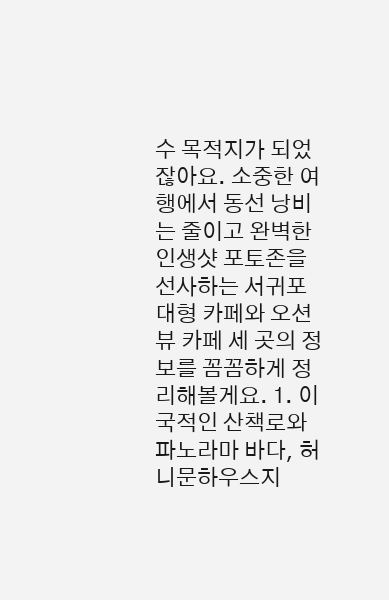수 목적지가 되었잖아요. 소중한 여행에서 동선 낭비는 줄이고 완벽한 인생샷 포토존을 선사하는 서귀포 대형 카페와 오션뷰 카페 세 곳의 정보를 꼼꼼하게 정리해볼게요. 1. 이국적인 산책로와 파노라마 바다, 허니문하우스지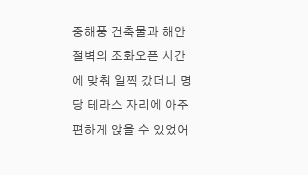중해풍 건축물과 해안 절벽의 조화오픈 시간에 맞춰 일찍 갔더니 명당 테라스 자리에 아주 편하게 앉을 수 있었어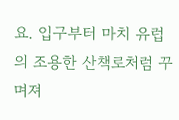요. 입구부터 마치 유럽의 조용한 산책로처럼 꾸며져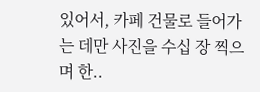있어서, 카페 건물로 들어가는 데만 사진을 수십 장 찍으며 한..